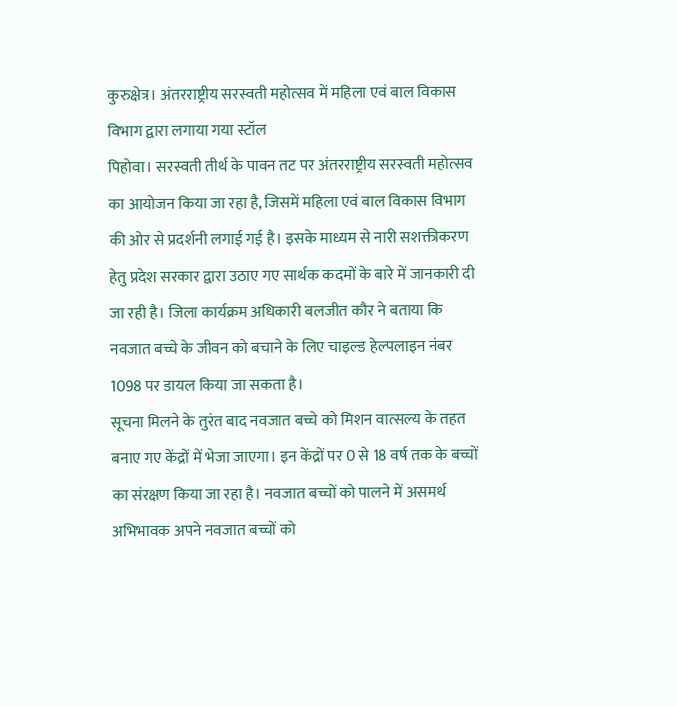कुरुक्षेत्र। अंतरराष्ट्रीय सरस्वती महोत्सव में महिला एवं बाल विकास विभाग द्वारा लगाया गया स्टॉल
पिहोवा। सरस्वती तीर्थ के पावन तट पर अंतरराष्ट्रीय सरस्वती महोत्सव का आयोजन किया जा रहा है, जिसमें महिला एवं बाल विकास विभाग की ओर से प्रदर्शनी लगाई गई है। इसके माध्यम से नारी सशक्तीकरण हेतु प्रदेश सरकार द्वारा उठाए गए सार्थक कदमों के बारे में जानकारी दी जा रही है। जिला कार्यक्रम अधिकारी बलजीत कौर ने बताया कि नवजात बच्चे के जीवन को बचाने के लिए चाइल्ड हेल्पलाइन नंबर 1098 पर डायल किया जा सकता है।
सूचना मिलने के तुरंत बाद नवजात बच्चे को मिशन वात्सल्य के तहत बनाए गए केंद्रों में भेजा जाएगा। इन केंद्रों पर 0 से 18 वर्ष तक के बच्चों का संरक्षण किया जा रहा है। नवजात बच्चों को पालने में असमर्थ अभिभावक अपने नवजात बच्चों को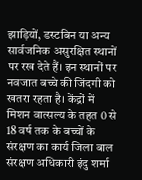झाड़ियों, डस्टबिन या अन्य सार्वजनिक असुरक्षित स्थानों पर रख देते हैं। इन स्थानों पर नवजात बच्चे की जिंदगी को खतरा रहता है। केंद्रों में मिशन वात्सल्य के तहत 0 से 18 वर्ष तक के बच्चों के संरक्षण का कार्य जिला बाल संरक्षण अधिकारी इंदु शर्मा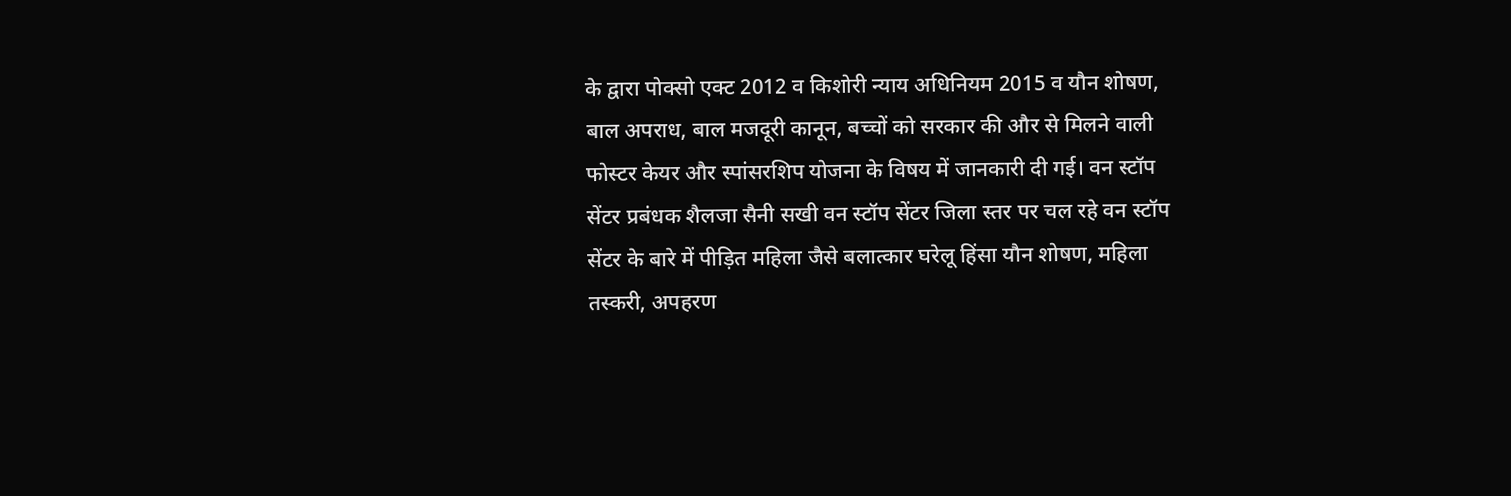के द्वारा पोक्सो एक्ट 2012 व किशोरी न्याय अधिनियम 2015 व यौन शोषण, बाल अपराध, बाल मजदूरी कानून, बच्चों को सरकार की और से मिलने वाली फोस्टर केयर और स्पांसरशिप योजना के विषय में जानकारी दी गई। वन स्टॉप सेंटर प्रबंधक शैलजा सैनी सखी वन स्टॉप सेंटर जिला स्तर पर चल रहे वन स्टॉप सेंटर के बारे में पीड़ित महिला जैसे बलात्कार घरेलू हिंसा यौन शोषण, महिला तस्करी, अपहरण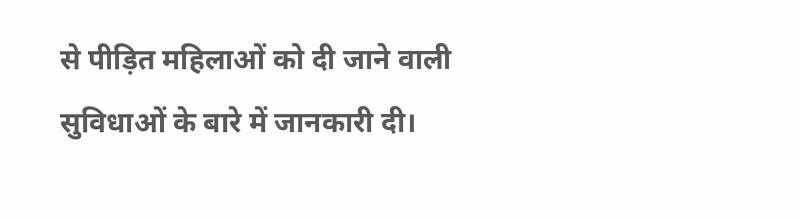से पीड़ित महिलाओं को दी जाने वाली सुविधाओं के बारे में जानकारी दी।